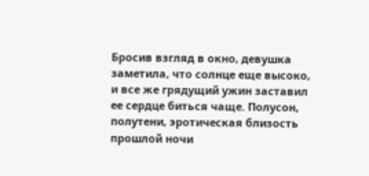Бросив взгляд в окно, девушка заметила, что солнце еще высоко, и все же грядущий ужин заставил ее сердце биться чаще. Полусон, полутени, эротическая близость прошлой ночи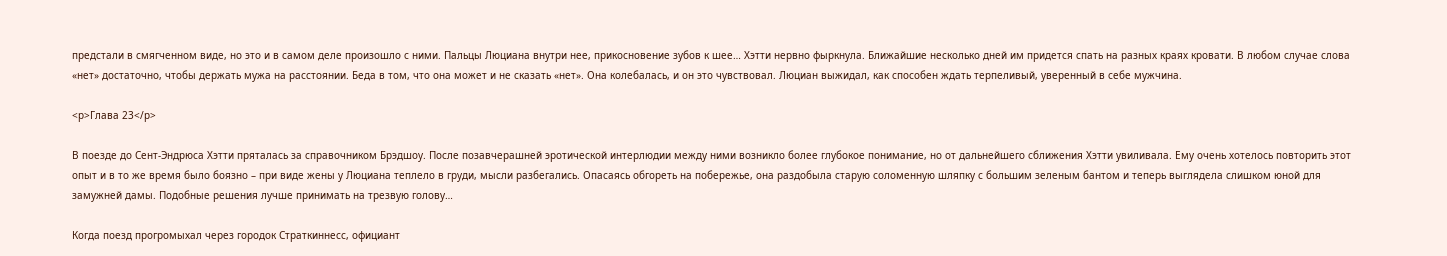предстали в смягченном виде, но это и в самом деле произошло с ними. Пальцы Люциана внутри нее, прикосновение зубов к шее… Хэтти нервно фыркнула. Ближайшие несколько дней им придется спать на разных краях кровати. В любом случае слова «нет» достаточно, чтобы держать мужа на расстоянии. Беда в том, что она может и не сказать «нет». Она колебалась, и он это чувствовал. Люциан выжидал, как способен ждать терпеливый, уверенный в себе мужчина.

<p>Глава 23</p>

В поезде до Сент-Эндрюса Хэтти пряталась за справочником Брэдшоу. После позавчерашней эротической интерлюдии между ними возникло более глубокое понимание, но от дальнейшего сближения Хэтти увиливала. Ему очень хотелось повторить этот опыт и в то же время было боязно – при виде жены у Люциана теплело в груди, мысли разбегались. Опасаясь обгореть на побережье, она раздобыла старую соломенную шляпку с большим зеленым бантом и теперь выглядела слишком юной для замужней дамы. Подобные решения лучше принимать на трезвую голову…

Когда поезд прогромыхал через городок Страткиннесс, официант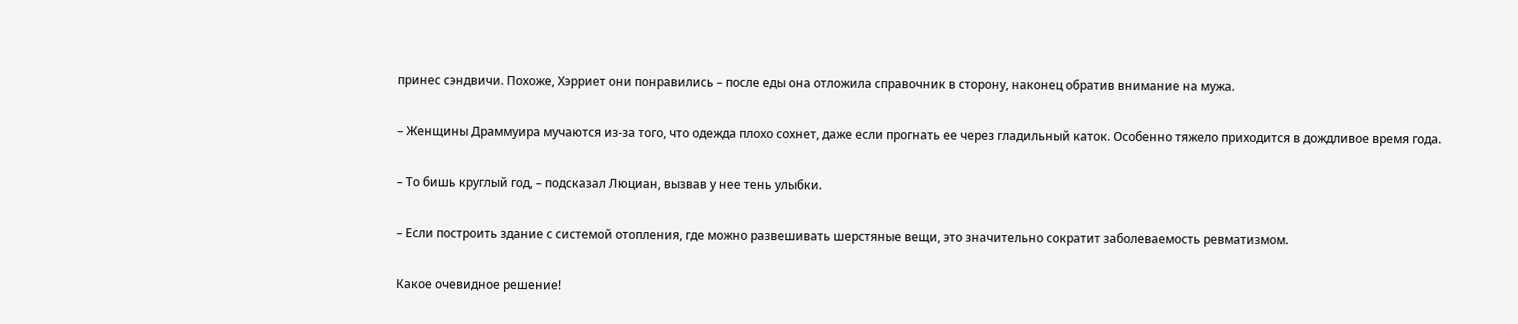принес сэндвичи. Похоже, Хэрриет они понравились – после еды она отложила справочник в сторону, наконец обратив внимание на мужа.

– Женщины Драммуира мучаются из-за того, что одежда плохо сохнет, даже если прогнать ее через гладильный каток. Особенно тяжело приходится в дождливое время года.

– То бишь круглый год, – подсказал Люциан, вызвав у нее тень улыбки.

– Если построить здание с системой отопления, где можно развешивать шерстяные вещи, это значительно сократит заболеваемость ревматизмом.

Какое очевидное решение!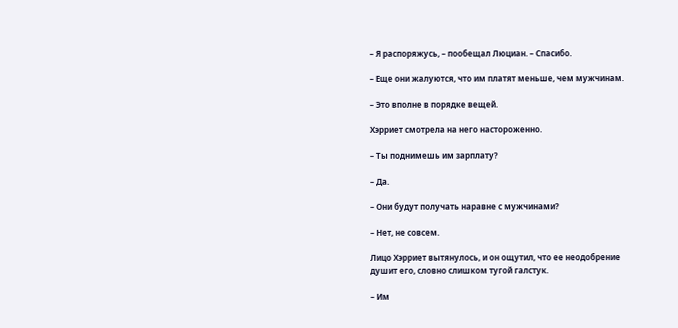– Я распоряжусь, – пообещал Люциан. – Спасибо.

– Еще они жалуются, что им платят меньше, чем мужчинам.

– Это вполне в порядке вещей.

Хэрриет смотрела на него настороженно.

– Ты поднимешь им зарплату?

– Да.

– Они будут получать наравне с мужчинами?

– Нет, не совсем.

Лицо Хэрриет вытянулось, и он ощутил, что ее неодобрение душит его, словно слишком тугой галстук.

– Им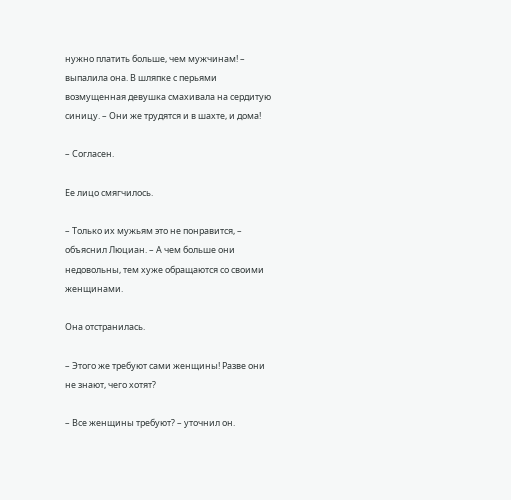нужно платить больше, чем мужчинам! – выпалила она. В шляпке с перьями возмущенная девушка смахивала на сердитую синицу. – Они же трудятся и в шахте, и дома!

– Согласен.

Ее лицо смягчилось.

– Только их мужьям это не понравится, – объяснил Люциан. – А чем больше они недовольны, тем хуже обращаются со своими женщинами.

Она отстранилась.

– Этого же требуют сами женщины! Разве они не знают, чего хотят?

– Все женщины требуют? – уточнил он.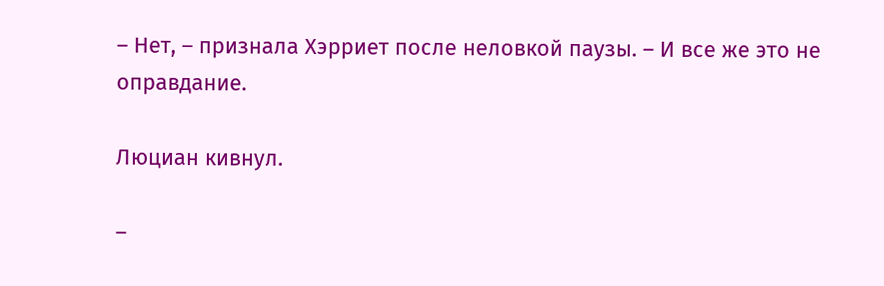– Нет, – признала Хэрриет после неловкой паузы. – И все же это не оправдание.

Люциан кивнул.

–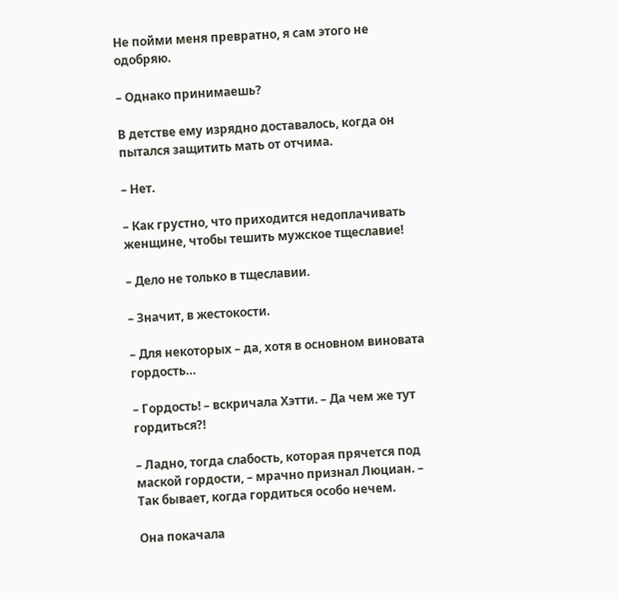Не пойми меня превратно, я сам этого не одобряю.

– Однако принимаешь?

В детстве ему изрядно доставалось, когда он пытался защитить мать от отчима.

– Нет.

– Как грустно, что приходится недоплачивать женщине, чтобы тешить мужское тщеславие!

– Дело не только в тщеславии.

– Значит, в жестокости.

– Для некоторых – да, хотя в основном виновата гордость…

– Гордость! – вскричала Хэтти. – Да чем же тут гордиться?!

– Ладно, тогда слабость, которая прячется под маской гордости, – мрачно признал Люциан. – Так бывает, когда гордиться особо нечем.

Она покачала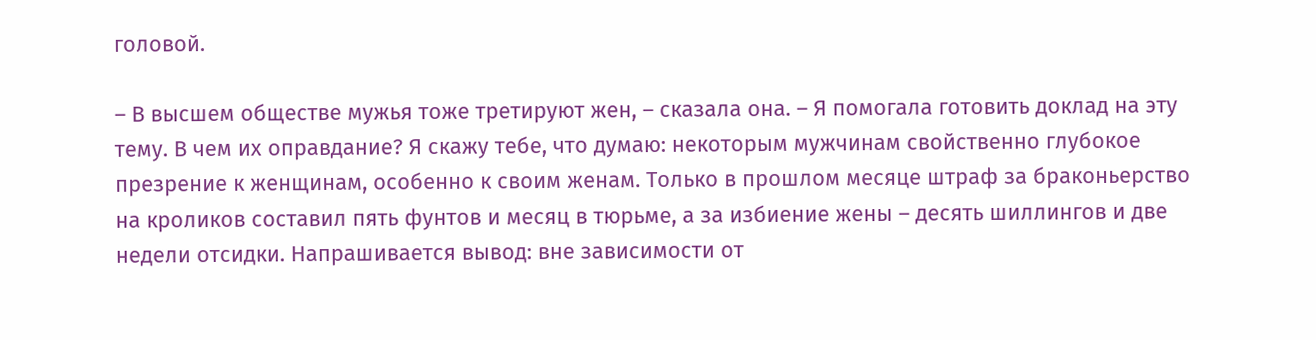головой.

– В высшем обществе мужья тоже третируют жен, – сказала она. – Я помогала готовить доклад на эту тему. В чем их оправдание? Я скажу тебе, что думаю: некоторым мужчинам свойственно глубокое презрение к женщинам, особенно к своим женам. Только в прошлом месяце штраф за браконьерство на кроликов составил пять фунтов и месяц в тюрьме, а за избиение жены – десять шиллингов и две недели отсидки. Напрашивается вывод: вне зависимости от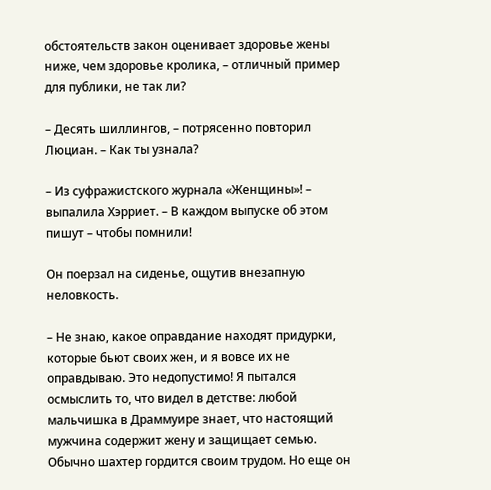обстоятельств закон оценивает здоровье жены ниже, чем здоровье кролика, – отличный пример для публики, не так ли?

– Десять шиллингов, – потрясенно повторил Люциан. – Как ты узнала?

– Из суфражистского журнала «Женщины»! – выпалила Хэрриет. – В каждом выпуске об этом пишут – чтобы помнили!

Он поерзал на сиденье, ощутив внезапную неловкость.

– Не знаю, какое оправдание находят придурки, которые бьют своих жен, и я вовсе их не оправдываю. Это недопустимо! Я пытался осмыслить то, что видел в детстве: любой мальчишка в Драммуире знает, что настоящий мужчина содержит жену и защищает семью. Обычно шахтер гордится своим трудом. Но еще он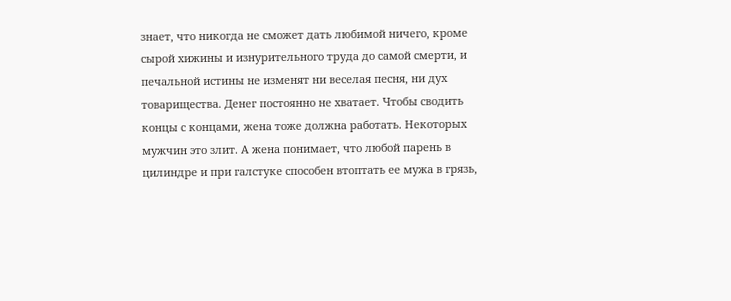знает, что никогда не сможет дать любимой ничего, кроме сырой хижины и изнурительного труда до самой смерти, и печальной истины не изменят ни веселая песня, ни дух товарищества. Денег постоянно не хватает. Чтобы сводить концы с концами, жена тоже должна работать. Некоторых мужчин это злит. А жена понимает, что любой парень в цилиндре и при галстуке способен втоптать ее мужа в грязь,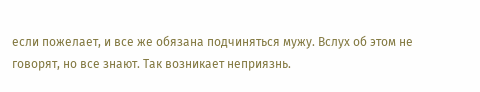если пожелает, и все же обязана подчиняться мужу. Вслух об этом не говорят, но все знают. Так возникает неприязнь.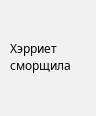Хэрриет сморщила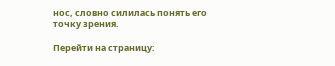нос, словно силилась понять его точку зрения.

Перейти на страницу: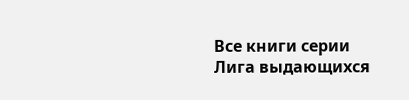Все книги серии Лига выдающихся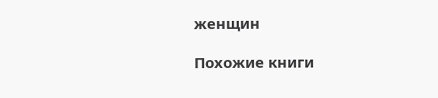женщин

Похожие книги